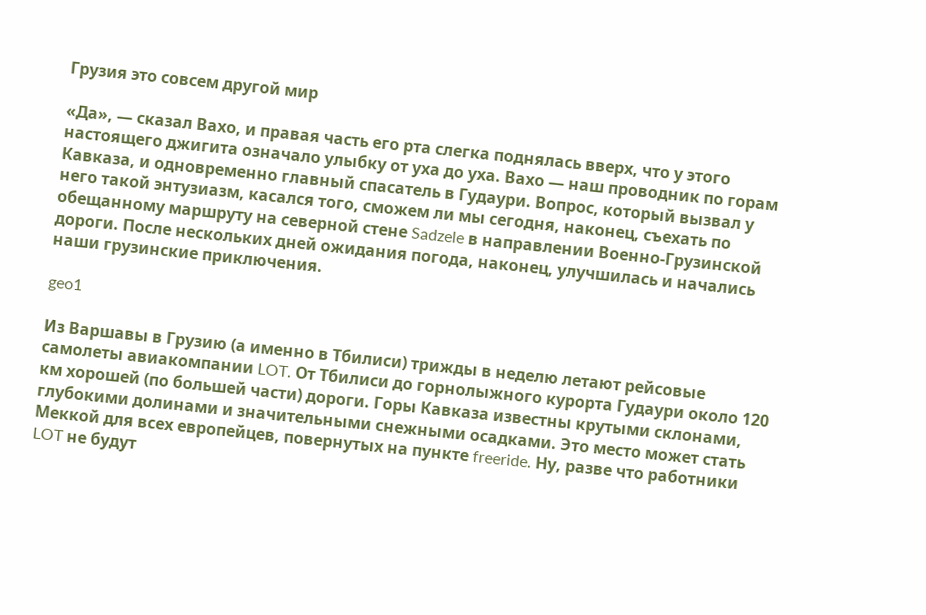Грузия это совсем другой мир

«Да», — сказал Вахо, и правая часть его рта слегка поднялась вверх, что у этого настоящего джигита означало улыбку от уха до уха. Вахо — наш проводник по горам Кавказа, и одновременно главный спасатель в Гудаури. Вопрос, который вызвал у него такой энтузиазм, касался того, сможем ли мы сегодня, наконец, съехать по обещанному маршруту на северной стене Sadzele в направлении Военно-Грузинской дороги. После нескольких дней ожидания погода, наконец, улучшилась и начались наши грузинские приключения.

geo1

Из Варшавы в Грузию (а именно в Тбилиси) трижды в неделю летают рейсовые самолеты авиакомпании LOT. От Тбилиси до горнолыжного курорта Гудаури около 120 км хорошей (по большей части) дороги. Горы Кавказа известны крутыми склонами, глубокими долинами и значительными снежными осадками. Это место может стать Меккой для всех европейцев, повернутых на пункте freeride. Ну, разве что работники LOT не будут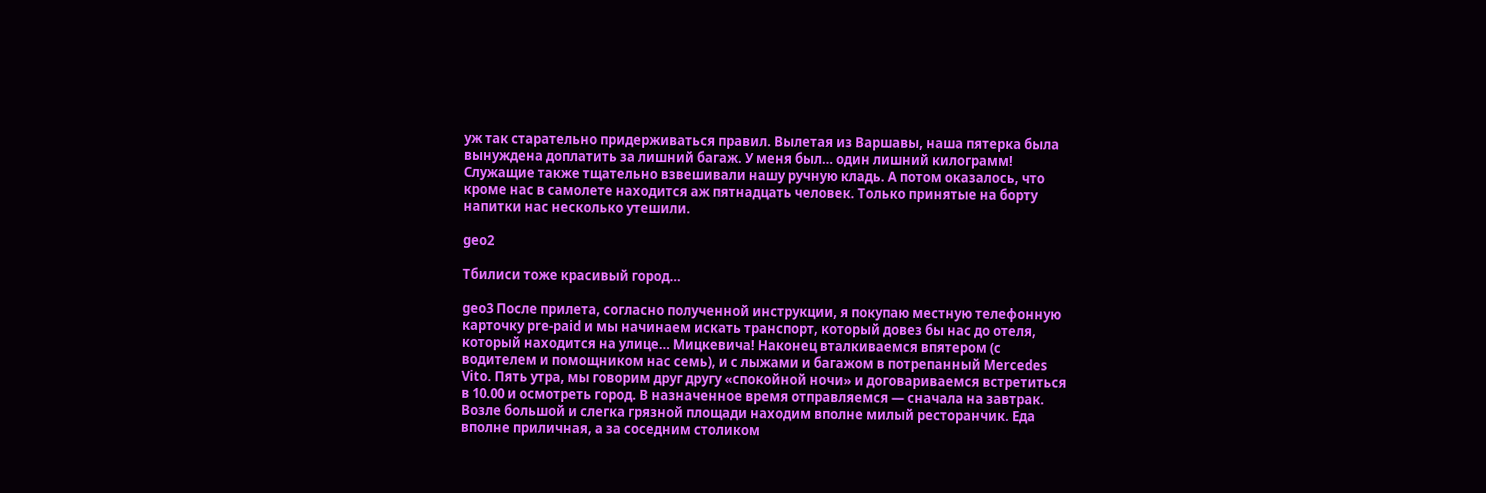уж так старательно придерживаться правил. Вылетая из Варшавы, наша пятерка была вынуждена доплатить за лишний багаж. У меня был… один лишний килограмм! Служащие также тщательно взвешивали нашу ручную кладь. А потом оказалось, что кроме нас в самолете находится аж пятнадцать человек. Только принятые на борту напитки нас несколько утешили.

geo2

Тбилиси тоже красивый город…

geo3 После прилета, согласно полученной инструкции, я покупаю местную телефонную карточку pre-paid и мы начинаем искать транспорт, который довез бы нас до отеля, который находится на улице… Мицкевича! Наконец вталкиваемся впятером (с водителем и помощником нас семь), и с лыжами и багажом в потрепанный Mercedes Vito. Пять утра, мы говорим друг другу «спокойной ночи» и договариваемся встретиться в 10.00 и осмотреть город. В назначенное время отправляемся — сначала на завтрак. Возле большой и слегка грязной площади находим вполне милый ресторанчик. Еда вполне приличная, а за соседним столиком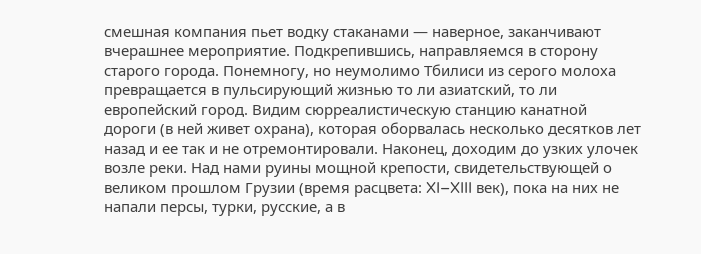смешная компания пьет водку стаканами — наверное, заканчивают вчерашнее мероприятие. Подкрепившись, направляемся в сторону старого города. Понемногу, но неумолимо Тбилиси из серого молоха превращается в пульсирующий жизнью то ли азиатский, то ли европейский город. Видим сюрреалистическую станцию канатной дороги (в ней живет охрана), которая оборвалась несколько десятков лет назад и ее так и не отремонтировали. Наконец, доходим до узких улочек возле реки. Над нами руины мощной крепости, свидетельствующей о великом прошлом Грузии (время расцвета: XI–XIII век), пока на них не напали персы, турки, русские, а в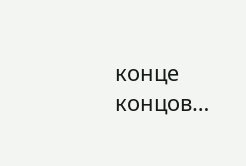конце концов…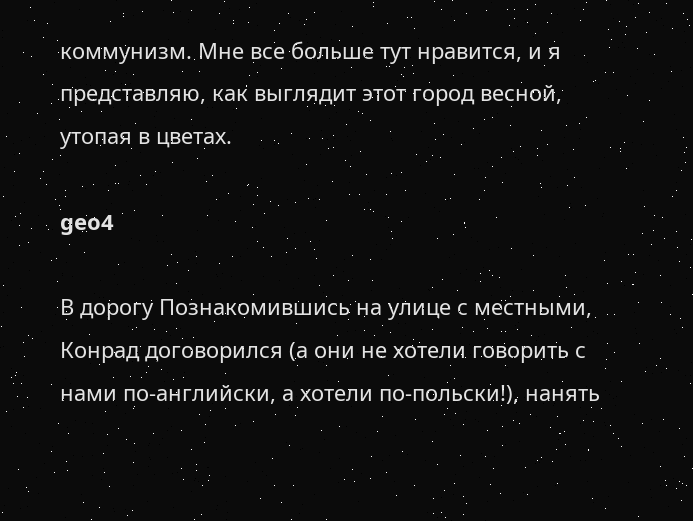коммунизм. Мне все больше тут нравится, и я представляю, как выглядит этот город весной, утопая в цветах.

geo4

В дорогу Познакомившись на улице с местными, Конрад договорился (а они не хотели говорить с нами по-английски, а хотели по-польски!), нанять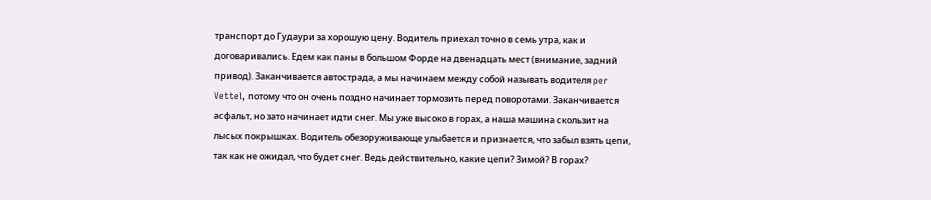транспорт до Гудаури за хорошую цену. Водитель приехал точно в семь утра, как и договаривались. Едем как паны в большом Форде на двенадцать мест (внимание, задний привод). Заканчивается автострада, а мы начинаем между собой называть водителя per Vettel, потому что он очень поздно начинает тормозить перед поворотами. Заканчивается асфальт, но зато начинает идти снег. Мы уже высоко в горах, а наша машина скользит на лысых покрышках. Водитель обезоруживающе улыбается и признается, что забыл взять цепи, так как не ожидал, что будет снег. Ведь действительно, какие цепи? Зимой? В горах?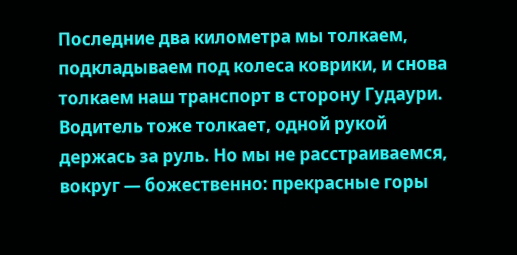Последние два километра мы толкаем, подкладываем под колеса коврики, и снова толкаем наш транспорт в сторону Гудаури. Водитель тоже толкает, одной рукой держась за руль. Но мы не расстраиваемся, вокруг — божественно: прекрасные горы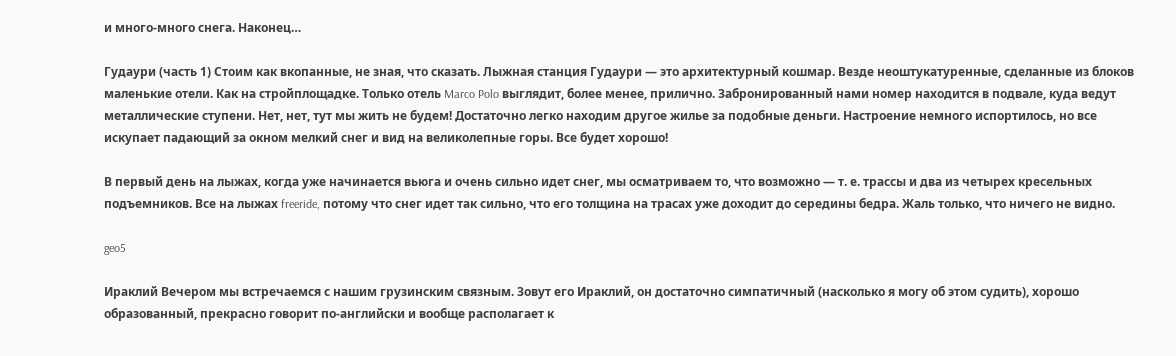и много-много снега. Наконец…

Гудаури (часть 1) Стоим как вкопанные, не зная, что сказать. Лыжная станция Гудаури — это архитектурный кошмар. Везде неоштукатуренные, сделанные из блоков маленькие отели. Как на стройплощадке. Только отель Marco Polo выглядит, более менее, прилично. Забронированный нами номер находится в подвале, куда ведут металлические ступени. Нет, нет, тут мы жить не будем! Достаточно легко находим другое жилье за подобные деньги. Настроение немного испортилось, но все искупает падающий за окном мелкий снег и вид на великолепные горы. Все будет хорошо!

В первый день на лыжах, когда уже начинается вьюга и очень сильно идет снег, мы осматриваем то, что возможно — т. е. трассы и два из четырех кресельных подъемников. Все на лыжах freeride, потому что снег идет так сильно, что его толщина на трасах уже доходит до середины бедра. Жаль только, что ничего не видно.

geo5

Ираклий Вечером мы встречаемся с нашим грузинским связным. Зовут его Ираклий, он достаточно симпатичный (насколько я могу об этом судить), хорошо образованный, прекрасно говорит по-английски и вообще располагает к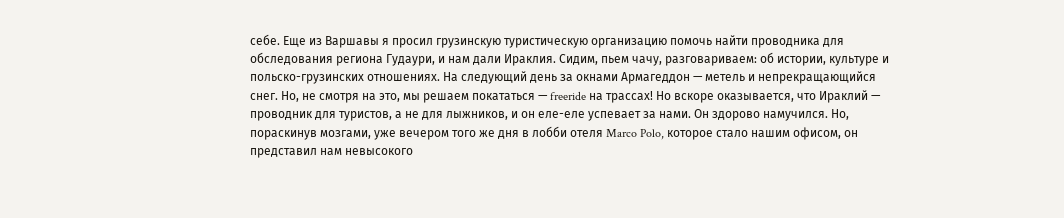себе. Еще из Варшавы я просил грузинскую туристическую организацию помочь найти проводника для обследования региона Гудаури, и нам дали Ираклия. Сидим, пьем чачу, разговариваем: об истории, культуре и польско-грузинских отношениях. На следующий день за окнами Армагеддон — метель и непрекращающийся снег. Но, не смотря на это, мы решаем покататься — freeride на трассах! Но вскоре оказывается, что Ираклий — проводник для туристов, а не для лыжников, и он еле-еле успевает за нами. Он здорово намучился. Но, пораскинув мозгами, уже вечером того же дня в лобби отеля Marco Polo, которое стало нашим офисом, он представил нам невысокого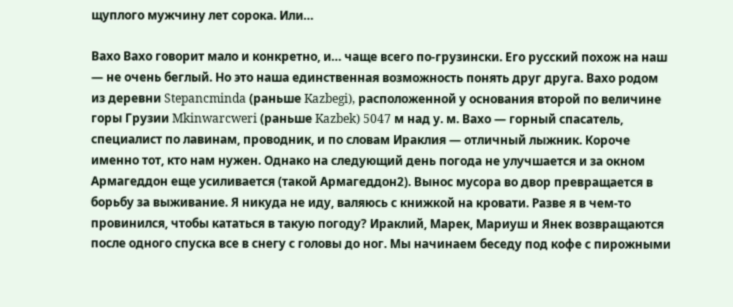щуплого мужчину лет сорока. Или…

Вахо Вахо говорит мало и конкретно, и… чаще всего по-грузински. Его русский похож на наш — не очень беглый. Но это наша единственная возможность понять друг друга. Вахо родом из деревни Stepancminda (раньше Kazbegi), расположенной у основания второй по величине горы Грузии Mkinwarcweri (раньше Kazbek) 5047 м над у. м. Вахо — горный спасатель, специалист по лавинам, проводник, и по словам Ираклия — отличный лыжник. Короче именно тот, кто нам нужен. Однако на следующий день погода не улучшается и за окном Армагеддон еще усиливается (такой Армагеддон2). Вынос мусора во двор превращается в борьбу за выживание. Я никуда не иду, валяюсь с книжкой на кровати. Разве я в чем-то провинился, чтобы кататься в такую погоду? Ираклий, Марек, Мариуш и Янек возвращаются после одного спуска все в снегу с головы до ног. Мы начинаем беседу под кофе с пирожными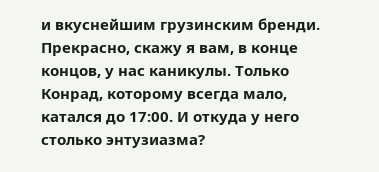и вкуснейшим грузинским бренди. Прекрасно, скажу я вам, в конце концов, у нас каникулы. Только Конрад, которому всегда мало, катался до 17:00. И откуда у него столько энтузиазма?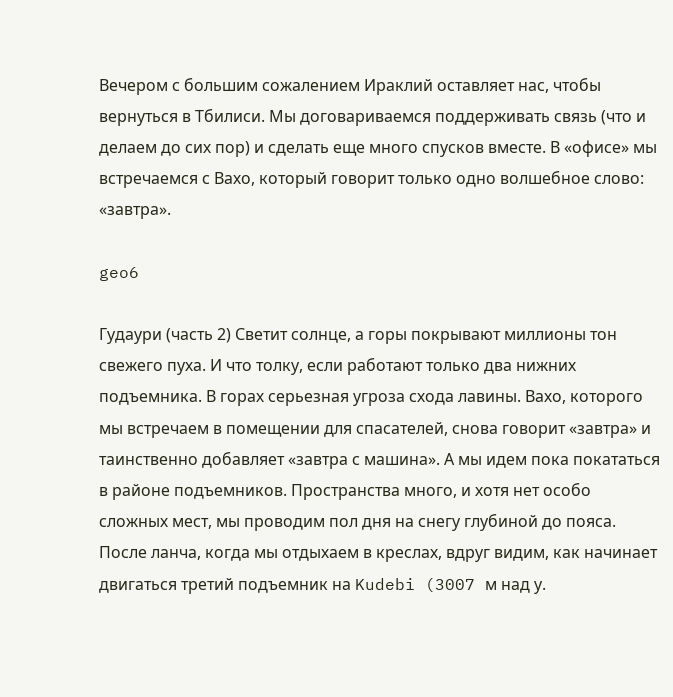Вечером с большим сожалением Ираклий оставляет нас, чтобы вернуться в Тбилиси. Мы договариваемся поддерживать связь (что и делаем до сих пор) и сделать еще много спусков вместе. В «офисе» мы встречаемся с Вахо, который говорит только одно волшебное слово: «завтра».

geo6

Гудаури (часть 2) Светит солнце, а горы покрывают миллионы тон свежего пуха. И что толку, если работают только два нижних подъемника. В горах серьезная угроза схода лавины. Вахо, которого мы встречаем в помещении для спасателей, снова говорит «завтра» и таинственно добавляет «завтра с машина». А мы идем пока покататься в районе подъемников. Пространства много, и хотя нет особо сложных мест, мы проводим пол дня на снегу глубиной до пояса. После ланча, когда мы отдыхаем в креслах, вдруг видим, как начинает двигаться третий подъемник на Kudebi (3007 м над у.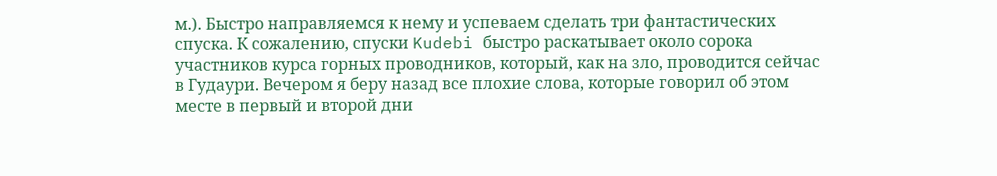м.). Быстро направляемся к нему и успеваем сделать три фантастических спуска. К сожалению, спуски Kudebi быстро раскатывает около сорока участников курса горных проводников, который, как на зло, проводится сейчас в Гудаури. Вечером я беру назад все плохие слова, которые говорил об этом месте в первый и второй дни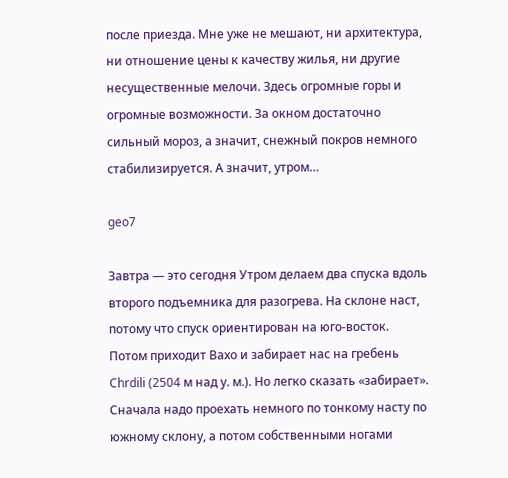после приезда. Мне уже не мешают, ни архитектура, ни отношение цены к качеству жилья, ни другие несущественные мелочи. Здесь огромные горы и огромные возможности. За окном достаточно сильный мороз, а значит, снежный покров немного стабилизируется. А значит, утром…

geo7

Завтра — это сегодня Утром делаем два спуска вдоль второго подъемника для разогрева. На склоне наст, потому что спуск ориентирован на юго-восток. Потом приходит Вахо и забирает нас на гребень Chrdili (2504 м над у. м.). Но легко сказать «забирает». Сначала надо проехать немного по тонкому насту по южному склону, а потом собственными ногами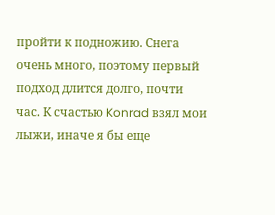пройти к подножию. Снега очень много, поэтому первый подход длится долго, почти час. К счастью Konrad взял мои лыжи, иначе я бы еще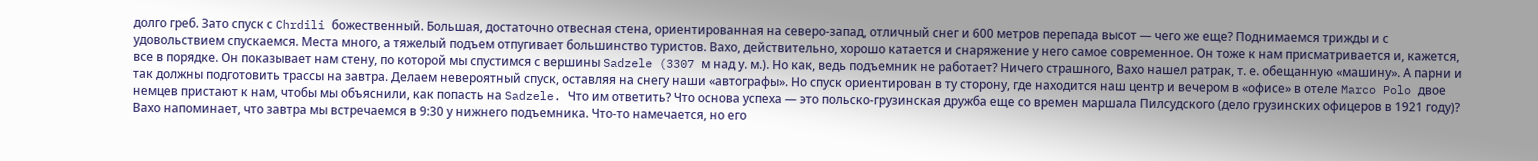долго греб. Зато спуск с Chrdili божественный. Большая, достаточно отвесная стена, ориентированная на северо-запад, отличный снег и 600 метров перепада высот — чего же еще? Поднимаемся трижды и с удовольствием спускаемся. Места много, а тяжелый подъем отпугивает большинство туристов. Вахо, действительно, хорошо катается и снаряжение у него самое современное. Он тоже к нам присматривается и, кажется, все в порядке. Он показывает нам стену, по которой мы спустимся с вершины Sadzele (3307 м над у. м.). Но как, ведь подъемник не работает? Ничего страшного, Вахо нашел ратрак, т. е. обещанную «машину». А парни и так должны подготовить трассы на завтра. Делаем невероятный спуск, оставляя на снегу наши «автографы». Но спуск ориентирован в ту сторону, где находится наш центр и вечером в «офисе» в отеле Marco Polo двое немцев пристают к нам, чтобы мы объяснили, как попасть на Sadzele. Что им ответить? Что основа успеха — это польско-грузинская дружба еще со времен маршала Пилсудского (дело грузинских офицеров в 1921 году)? Вахо напоминает, что завтра мы встречаемся в 9:30 у нижнего подъемника. Что-то намечается, но его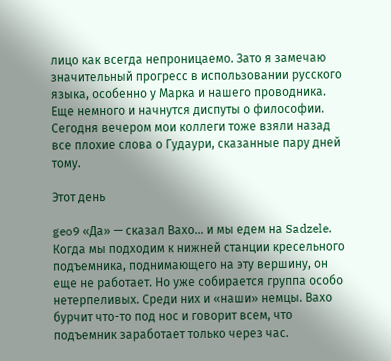лицо как всегда непроницаемо. Зато я замечаю значительный прогресс в использовании русского языка, особенно у Марка и нашего проводника. Еще немного и начнутся диспуты о философии. Сегодня вечером мои коллеги тоже взяли назад все плохие слова о Гудаури, сказанные пару дней тому.

Этот день

geo9 «Да» — сказал Вахо… и мы едем на Sadzele. Когда мы подходим к нижней станции кресельного подъемника, поднимающего на эту вершину, он еще не работает. Но уже собирается группа особо нетерпеливых. Среди них и «наши» немцы. Вахо бурчит что-то под нос и говорит всем, что подъемник заработает только через час.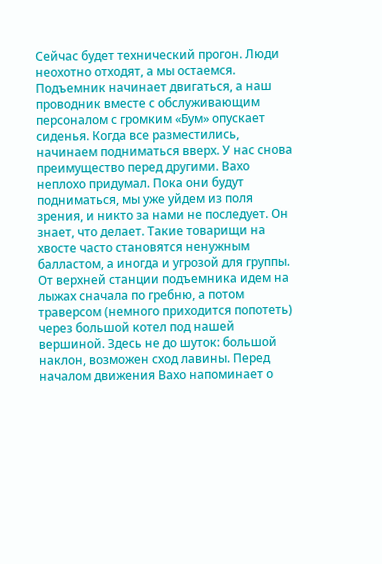Сейчас будет технический прогон. Люди неохотно отходят, а мы остаемся. Подъемник начинает двигаться, а наш проводник вместе с обслуживающим персоналом с громким «Бум» опускает сиденья. Когда все разместились, начинаем подниматься вверх. У нас снова преимущество перед другими. Вахо неплохо придумал. Пока они будут подниматься, мы уже уйдем из поля зрения, и никто за нами не последует. Он знает, что делает. Такие товарищи на хвосте часто становятся ненужным балластом, а иногда и угрозой для группы. От верхней станции подъемника идем на лыжах сначала по гребню, а потом траверсом (немного приходится попотеть) через большой котел под нашей вершиной. Здесь не до шуток: большой наклон, возможен сход лавины. Перед началом движения Вахо напоминает о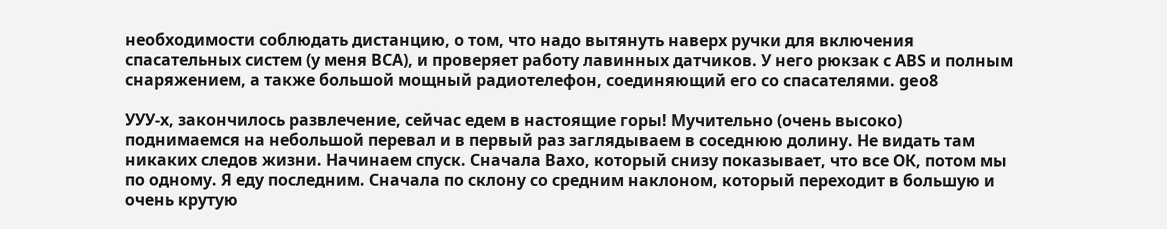необходимости соблюдать дистанцию, о том, что надо вытянуть наверх ручки для включения спасательных систем (у меня BCA), и проверяет работу лавинных датчиков. У него рюкзак с ABS и полным снаряжением, а также большой мощный радиотелефон, соединяющий его со спасателями. geo8

УУУ-х, закончилось развлечение, сейчас едем в настоящие горы! Мучительно (очень высоко) поднимаемся на небольшой перевал и в первый раз заглядываем в соседнюю долину. Не видать там никаких следов жизни. Начинаем спуск. Сначала Вахо, который снизу показывает, что все ОК, потом мы по одному. Я еду последним. Сначала по склону со средним наклоном, который переходит в большую и очень крутую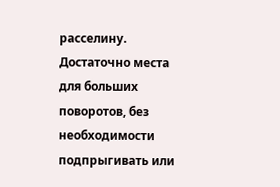расселину. Достаточно места для больших поворотов, без необходимости подпрыгивать или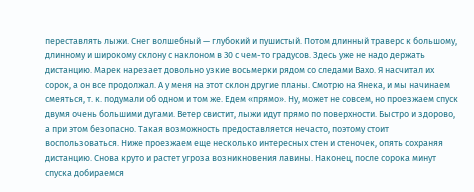переставлять лыжи. Снег волшебный — глубокий и пушистый. Потом длинный траверс к большому, длинному и широкому склону с наклоном в 30 с чем-то градусов. Здесь уже не надо держать дистанцию. Марек нарезает довольно узкие восьмерки рядом со следами Вахо. Я насчитал их сорок, а он все продолжал. А у меня на этот склон другие планы. Смотрю на Янека, и мы начинаем смеяться, т. к. подумали об одном и том же. Едем «прямо». Ну, может не совсем, но проезжаем спуск двумя очень большими дугами. Ветер свистит, лыжи идут прямо по поверхности. Быстро и здорово, а при этом безопасно. Такая возможность предоставляется нечасто, поэтому стоит воспользоваться. Ниже проезжаем еще несколько интересных стен и стеночек, опять сохраняя дистанцию. Снова круто и растет угроза возникновения лавины. Наконец, после сорока минут спуска добираемся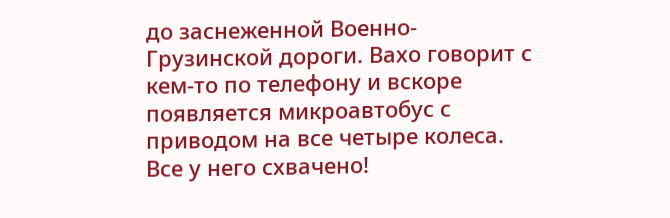до заснеженной Военно-Грузинской дороги. Вахо говорит с кем-то по телефону и вскоре появляется микроавтобус с приводом на все четыре колеса. Все у него схвачено!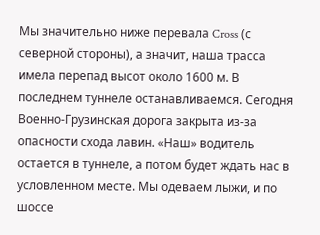Мы значительно ниже перевала Cross (с северной стороны), а значит, наша трасса имела перепад высот около 1600 м. В последнем туннеле останавливаемся. Сегодня Военно-Грузинская дорога закрыта из-за опасности схода лавин. «Наш» водитель остается в туннеле, а потом будет ждать нас в условленном месте. Мы одеваем лыжи, и по шоссе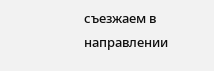съезжаем в направлении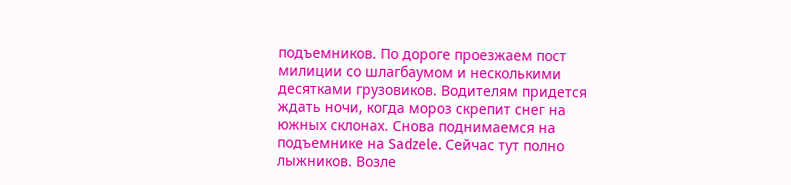подъемников. По дороге проезжаем пост милиции со шлагбаумом и несколькими десятками грузовиков. Водителям придется ждать ночи, когда мороз скрепит снег на южных склонах. Снова поднимаемся на подъемнике на Sadzele. Сейчас тут полно лыжников. Возле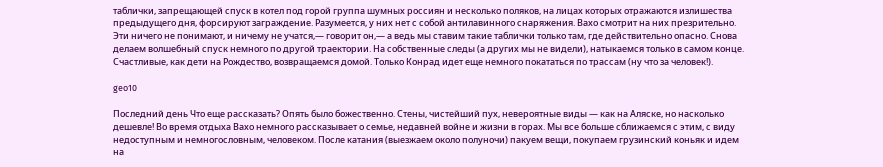таблички, запрещающей спуск в котел под горой группа шумных россиян и несколько поляков, на лицах которых отражаются излишества предыдущего дня, форсируют заграждение. Разумеется, у них нет с собой антилавинного снаряжения. Вахо смотрит на них презрительно. Эти ничего не понимают, и ничему не учатся,— говорит он,— а ведь мы ставим такие таблички только там, где действительно опасно. Снова делаем волшебный спуск немного по другой траектории. На собственные следы (а других мы не видели), натыкаемся только в самом конце. Счастливые, как дети на Рождество, возвращаемся домой. Только Конрад идет еще немного покататься по трассам (ну что за человек!).

geo10

Последний день Что еще рассказать? Опять было божественно. Стены, чистейший пух, невероятные виды — как на Аляске, но насколько дешевле! Во время отдыха Вахо немного рассказывает о семье, недавней войне и жизни в горах. Мы все больше сближаемся с этим, с виду недоступным и немногословным, человеком. После катания (выезжаем около полуночи) пакуем вещи, покупаем грузинский коньяк и идем на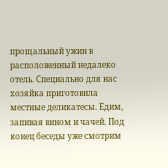прощальный ужин в расположенный недалеко отель. Специально для нас хозяйка приготовила местные деликатесы. Едим, запивая вином и чачей. Под конец беседы уже смотрим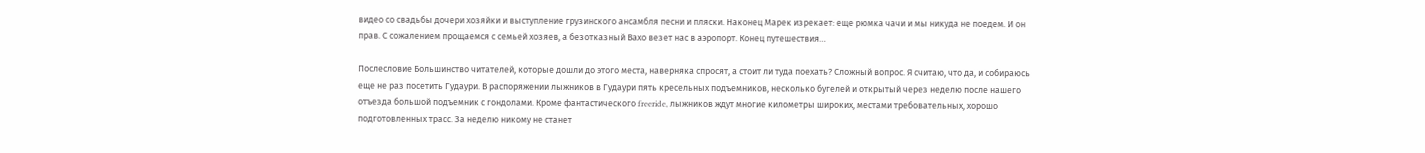видео со свадьбы дочери хозяйки и выступление грузинского ансамбля песни и пляски. Наконец Марек изрекает: еще рюмка чачи и мы никуда не поедем. И он прав. С сожалением прощаемся с семьей хозяев, а безотказный Вахо везет нас в аэропорт. Конец путешествия…

Послесловие Большинство читателей, которые дошли до этого места, наверняка спросят, а стоит ли туда поехать? Сложный вопрос. Я считаю, что да, и собираюсь еще не раз посетить Гудаури. В распоряжении лыжников в Гудаури пять кресельных подъемников, несколько бугелей и открытый через неделю после нашего отъезда большой подъемник с гондолами. Кроме фантастического freeride, лыжников ждут многие километры широких, местами требовательных, хорошо подготовленных трасс. За неделю никому не станет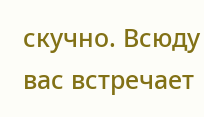скучно. Всюду вас встречает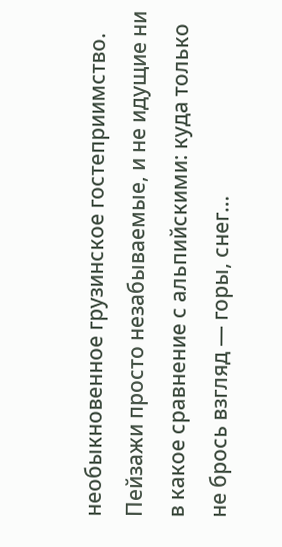необыкновенное грузинское гостеприимство. Пейзажи просто незабываемые, и не идущие ни в какое сравнение с альпийскими: куда только не брось взгляд — горы, снег…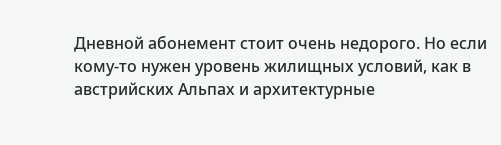Дневной абонемент стоит очень недорого. Но если кому-то нужен уровень жилищных условий, как в австрийских Альпах и архитектурные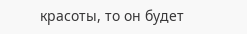красоты, то он будет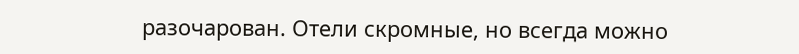разочарован. Отели скромные, но всегда можно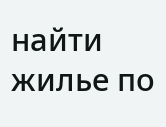найти жилье по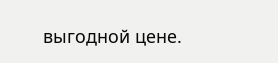выгодной цене.